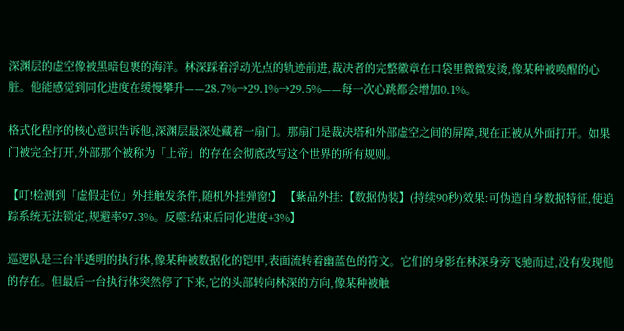深渊层的虚空像被黑暗包裹的海洋。林深踩着浮动光点的轨迹前进,裁决者的完整徽章在口袋里微微发烫,像某种被唤醒的心脏。他能感觉到同化进度在缓慢攀升——28.7%→29.1%→29.5%——每一次心跳都会增加0.1%。

格式化程序的核心意识告诉他,深渊层最深处藏着一扇门。那扇门是裁决塔和外部虚空之间的屏障,现在正被从外面打开。如果门被完全打开,外部那个被称为「上帝」的存在会彻底改写这个世界的所有规则。

【叮!检测到「虚假走位」外挂触发条件,随机外挂弹窗!】 【紫品外挂:【数据伪装】(持续90秒)效果:可伪造自身数据特征,使追踪系统无法锁定,规避率97.3%。反噬:结束后同化进度+3%】

巡逻队是三台半透明的执行体,像某种被数据化的铠甲,表面流转着幽蓝色的符文。它们的身影在林深身旁飞驰而过,没有发现他的存在。但最后一台执行体突然停了下来,它的头部转向林深的方向,像某种被触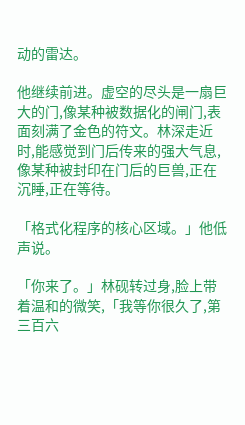动的雷达。

他继续前进。虚空的尽头是一扇巨大的门,像某种被数据化的闸门,表面刻满了金色的符文。林深走近时,能感觉到门后传来的强大气息,像某种被封印在门后的巨兽,正在沉睡,正在等待。

「格式化程序的核心区域。」他低声说。

「你来了。」林砚转过身,脸上带着温和的微笑,「我等你很久了,第三百六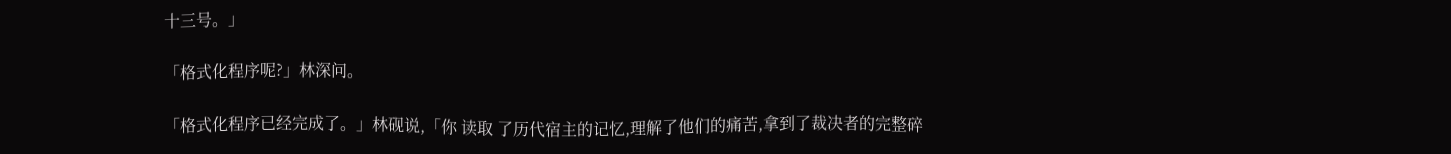十三号。」

「格式化程序呢?」林深问。

「格式化程序已经完成了。」林砚说,「你 读取 了历代宿主的记忆,理解了他们的痛苦,拿到了裁决者的完整碎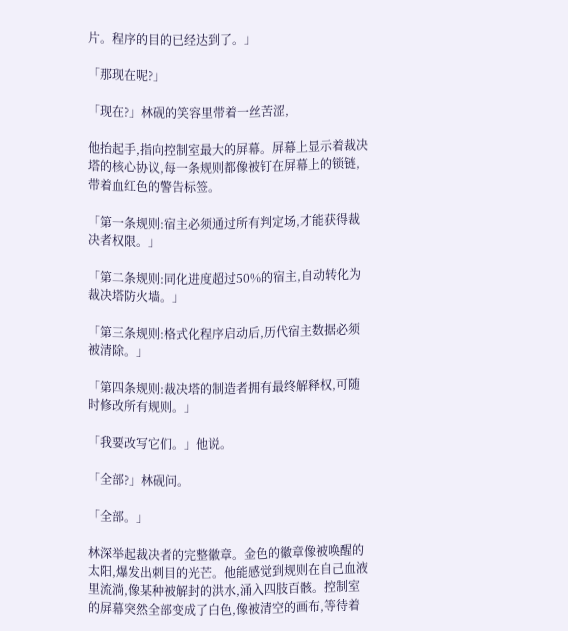片。程序的目的已经达到了。」

「那现在呢?」

「现在?」林砚的笑容里带着一丝苦涩,

他抬起手,指向控制室最大的屏幕。屏幕上显示着裁决塔的核心协议,每一条规则都像被钉在屏幕上的锁链,带着血红色的警告标签。

「第一条规则:宿主必须通过所有判定场,才能获得裁决者权限。」

「第二条规则:同化进度超过50%的宿主,自动转化为裁决塔防火墙。」

「第三条规则:格式化程序启动后,历代宿主数据必须被清除。」

「第四条规则:裁决塔的制造者拥有最终解释权,可随时修改所有规则。」

「我要改写它们。」他说。

「全部?」林砚问。

「全部。」

林深举起裁决者的完整徽章。金色的徽章像被唤醒的太阳,爆发出刺目的光芒。他能感觉到规则在自己血液里流淌,像某种被解封的洪水,涌入四肢百骸。控制室的屏幕突然全部变成了白色,像被清空的画布,等待着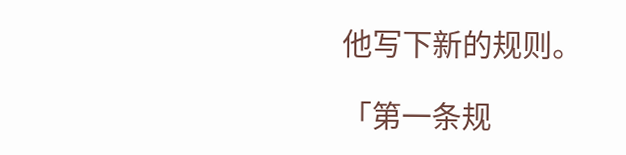他写下新的规则。

「第一条规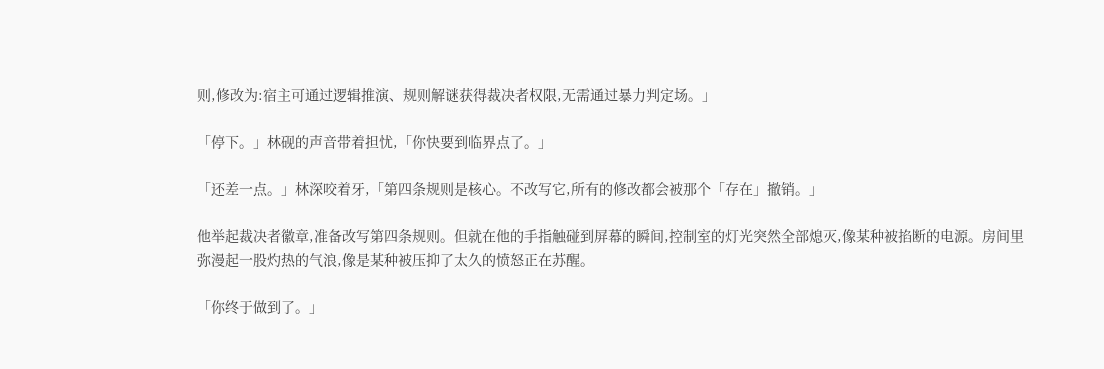则,修改为:宿主可通过逻辑推演、规则解谜获得裁决者权限,无需通过暴力判定场。」

「停下。」林砚的声音带着担忧,「你快要到临界点了。」

「还差一点。」林深咬着牙,「第四条规则是核心。不改写它,所有的修改都会被那个「存在」撤销。」

他举起裁决者徽章,准备改写第四条规则。但就在他的手指触碰到屏幕的瞬间,控制室的灯光突然全部熄灭,像某种被掐断的电源。房间里弥漫起一股灼热的气浪,像是某种被压抑了太久的愤怒正在苏醒。

「你终于做到了。」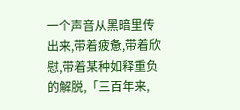一个声音从黑暗里传出来,带着疲惫,带着欣慰,带着某种如释重负的解脱,「三百年来,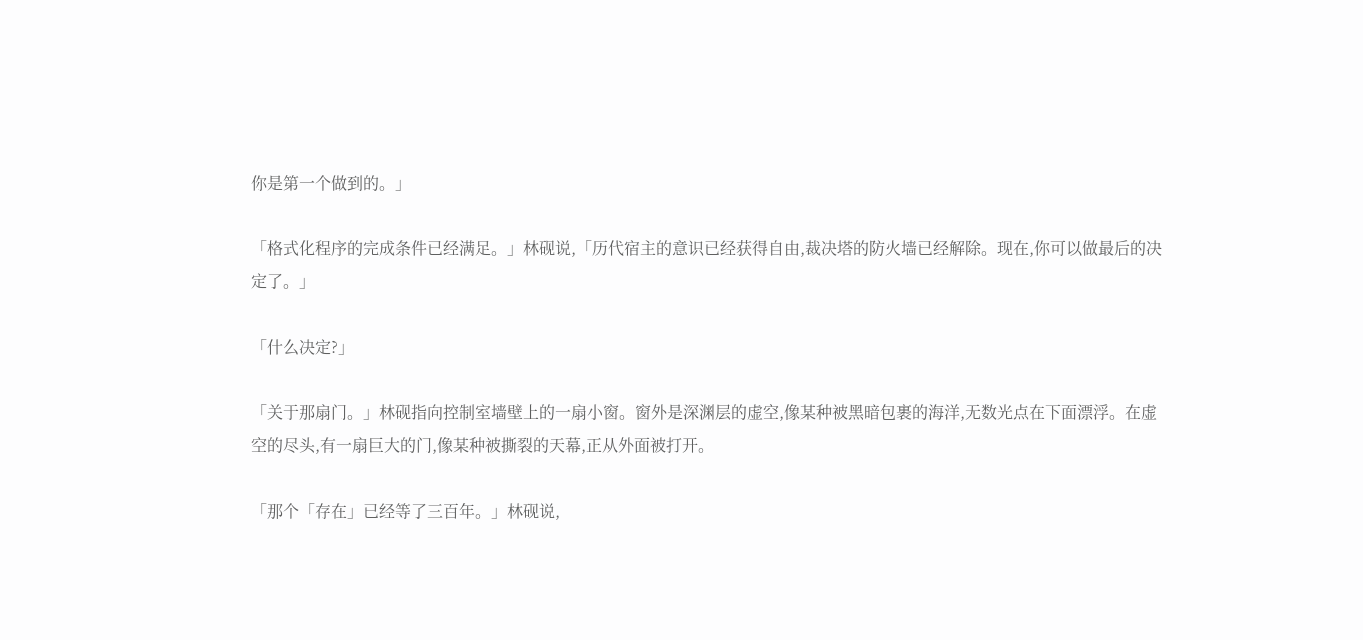你是第一个做到的。」

「格式化程序的完成条件已经满足。」林砚说,「历代宿主的意识已经获得自由,裁决塔的防火墙已经解除。现在,你可以做最后的决定了。」

「什么决定?」

「关于那扇门。」林砚指向控制室墙壁上的一扇小窗。窗外是深渊层的虚空,像某种被黑暗包裹的海洋,无数光点在下面漂浮。在虚空的尽头,有一扇巨大的门,像某种被撕裂的天幕,正从外面被打开。

「那个「存在」已经等了三百年。」林砚说,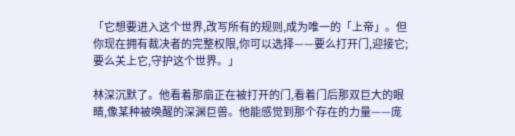「它想要进入这个世界,改写所有的规则,成为唯一的「上帝」。但你现在拥有裁决者的完整权限,你可以选择——要么打开门,迎接它;要么关上它,守护这个世界。」

林深沉默了。他看着那扇正在被打开的门,看着门后那双巨大的眼睛,像某种被唤醒的深渊巨兽。他能感觉到那个存在的力量——庞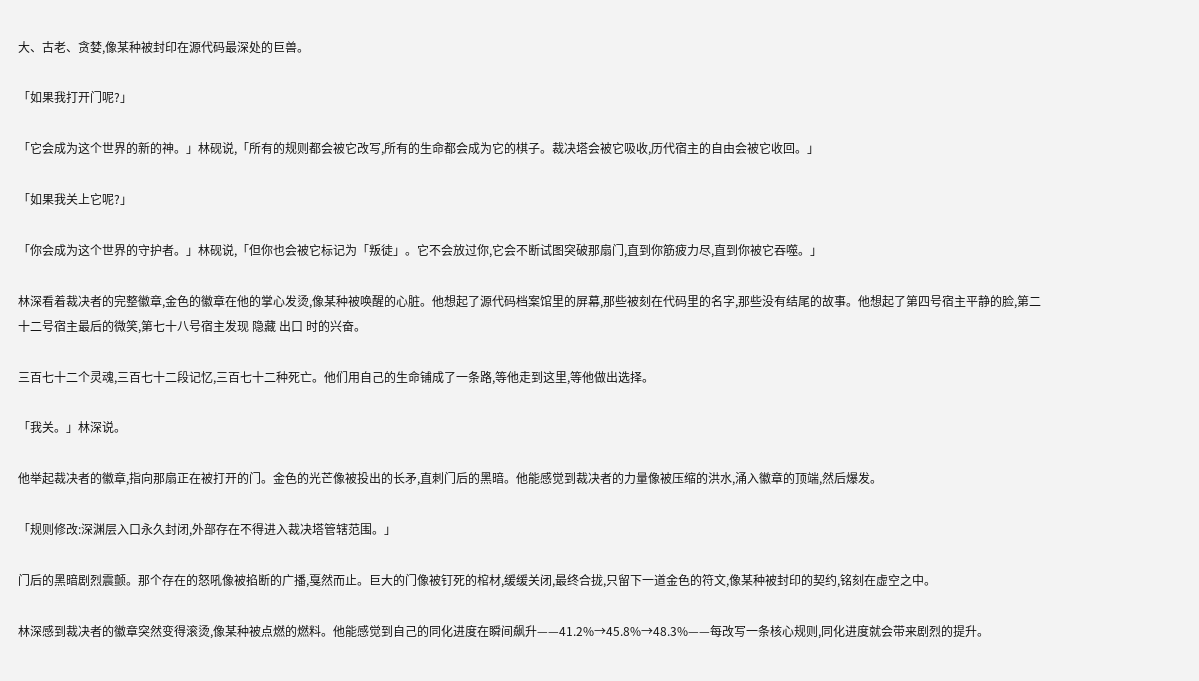大、古老、贪婪,像某种被封印在源代码最深处的巨兽。

「如果我打开门呢?」

「它会成为这个世界的新的神。」林砚说,「所有的规则都会被它改写,所有的生命都会成为它的棋子。裁决塔会被它吸收,历代宿主的自由会被它收回。」

「如果我关上它呢?」

「你会成为这个世界的守护者。」林砚说,「但你也会被它标记为「叛徒」。它不会放过你,它会不断试图突破那扇门,直到你筋疲力尽,直到你被它吞噬。」

林深看着裁决者的完整徽章,金色的徽章在他的掌心发烫,像某种被唤醒的心脏。他想起了源代码档案馆里的屏幕,那些被刻在代码里的名字,那些没有结尾的故事。他想起了第四号宿主平静的脸,第二十二号宿主最后的微笑,第七十八号宿主发现 隐藏 出口 时的兴奋。

三百七十二个灵魂,三百七十二段记忆,三百七十二种死亡。他们用自己的生命铺成了一条路,等他走到这里,等他做出选择。

「我关。」林深说。

他举起裁决者的徽章,指向那扇正在被打开的门。金色的光芒像被投出的长矛,直刺门后的黑暗。他能感觉到裁决者的力量像被压缩的洪水,涌入徽章的顶端,然后爆发。

「规则修改:深渊层入口永久封闭,外部存在不得进入裁决塔管辖范围。」

门后的黑暗剧烈震颤。那个存在的怒吼像被掐断的广播,戛然而止。巨大的门像被钉死的棺材,缓缓关闭,最终合拢,只留下一道金色的符文,像某种被封印的契约,铭刻在虚空之中。

林深感到裁决者的徽章突然变得滚烫,像某种被点燃的燃料。他能感觉到自己的同化进度在瞬间飙升——41.2%→45.8%→48.3%——每改写一条核心规则,同化进度就会带来剧烈的提升。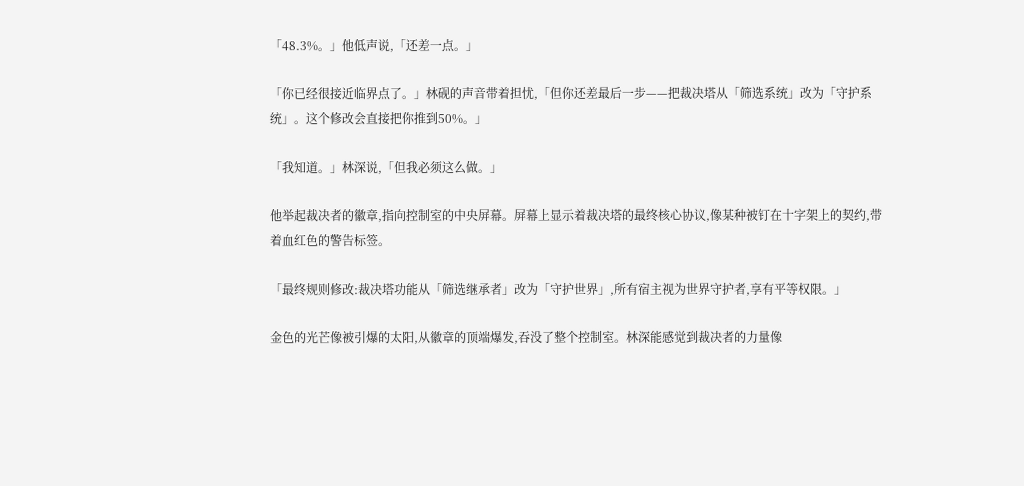「48.3%。」他低声说,「还差一点。」

「你已经很接近临界点了。」林砚的声音带着担忧,「但你还差最后一步——把裁决塔从「筛选系统」改为「守护系统」。这个修改会直接把你推到50%。」

「我知道。」林深说,「但我必须这么做。」

他举起裁决者的徽章,指向控制室的中央屏幕。屏幕上显示着裁决塔的最终核心协议,像某种被钉在十字架上的契约,带着血红色的警告标签。

「最终规则修改:裁决塔功能从「筛选继承者」改为「守护世界」,所有宿主视为世界守护者,享有平等权限。」

金色的光芒像被引爆的太阳,从徽章的顶端爆发,吞没了整个控制室。林深能感觉到裁决者的力量像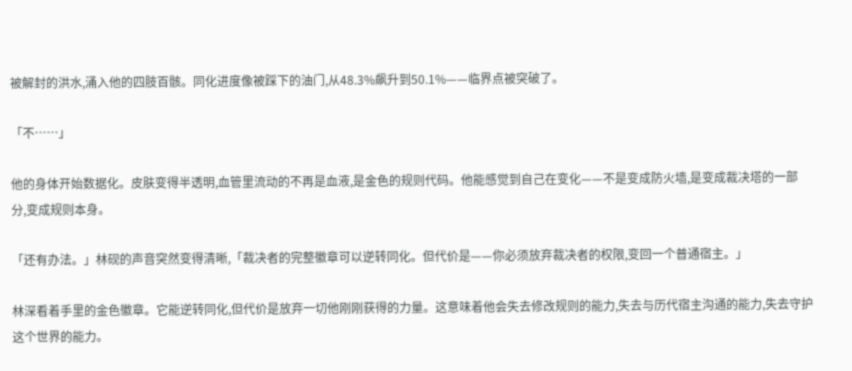被解封的洪水,涌入他的四肢百骸。同化进度像被踩下的油门,从48.3%飙升到50.1%——临界点被突破了。

「不……」

他的身体开始数据化。皮肤变得半透明,血管里流动的不再是血液,是金色的规则代码。他能感觉到自己在变化——不是变成防火墙,是变成裁决塔的一部分,变成规则本身。

「还有办法。」林砚的声音突然变得清晰,「裁决者的完整徽章可以逆转同化。但代价是——你必须放弃裁决者的权限,变回一个普通宿主。」

林深看着手里的金色徽章。它能逆转同化,但代价是放弃一切他刚刚获得的力量。这意味着他会失去修改规则的能力,失去与历代宿主沟通的能力,失去守护这个世界的能力。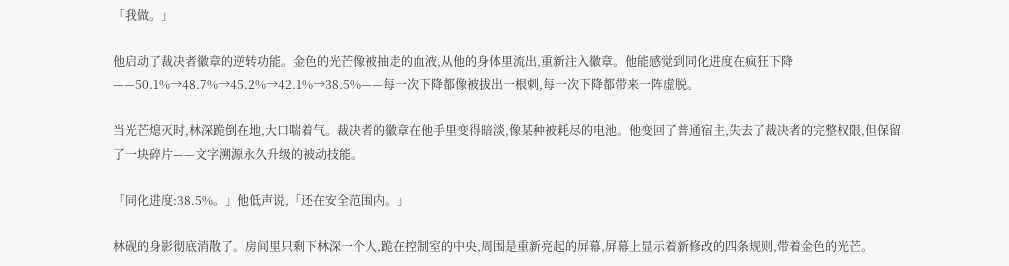「我做。」

他启动了裁决者徽章的逆转功能。金色的光芒像被抽走的血液,从他的身体里流出,重新注入徽章。他能感觉到同化进度在疯狂下降——50.1%→48.7%→45.2%→42.1%→38.5%——每一次下降都像被拔出一根刺,每一次下降都带来一阵虚脱。

当光芒熄灭时,林深跪倒在地,大口喘着气。裁决者的徽章在他手里变得暗淡,像某种被耗尽的电池。他变回了普通宿主,失去了裁决者的完整权限,但保留了一块碎片——文字溯源永久升级的被动技能。

「同化进度:38.5%。」他低声说,「还在安全范围内。」

林砚的身影彻底消散了。房间里只剩下林深一个人,跪在控制室的中央,周围是重新亮起的屏幕,屏幕上显示着新修改的四条规则,带着金色的光芒。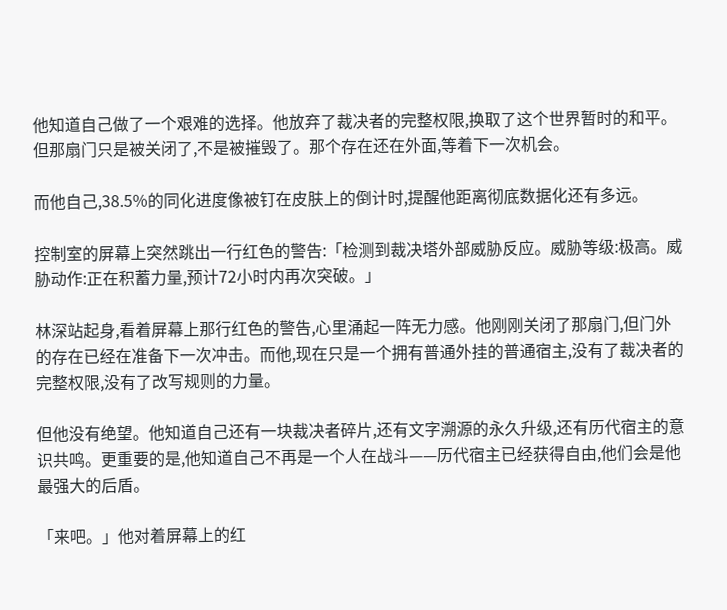他知道自己做了一个艰难的选择。他放弃了裁决者的完整权限,换取了这个世界暂时的和平。但那扇门只是被关闭了,不是被摧毁了。那个存在还在外面,等着下一次机会。

而他自己,38.5%的同化进度像被钉在皮肤上的倒计时,提醒他距离彻底数据化还有多远。

控制室的屏幕上突然跳出一行红色的警告:「检测到裁决塔外部威胁反应。威胁等级:极高。威胁动作:正在积蓄力量,预计72小时内再次突破。」

林深站起身,看着屏幕上那行红色的警告,心里涌起一阵无力感。他刚刚关闭了那扇门,但门外的存在已经在准备下一次冲击。而他,现在只是一个拥有普通外挂的普通宿主,没有了裁决者的完整权限,没有了改写规则的力量。

但他没有绝望。他知道自己还有一块裁决者碎片,还有文字溯源的永久升级,还有历代宿主的意识共鸣。更重要的是,他知道自己不再是一个人在战斗——历代宿主已经获得自由,他们会是他最强大的后盾。

「来吧。」他对着屏幕上的红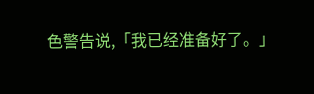色警告说,「我已经准备好了。」